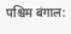पश्चिम बंगाल: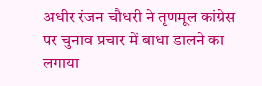अधीर रंजन चौधरी ने तृणमूल कांग्रेस पर चुनाव प्रचार में बाधा डालने का लगाया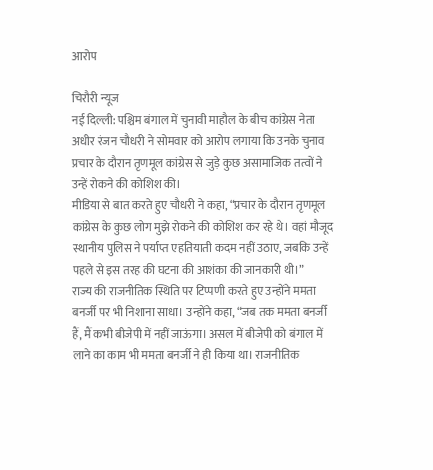आरोप

चिरौरी न्यूज
नई दिल्ली: पश्चिम बंगाल में चुनावी माहौल के बीच कांग्रेस नेता अधीर रंजन चौधरी ने सोमवार को आरोप लगाया कि उनके चुनाव प्रचार के दौरान तृणमूल कांग्रेस से जुड़े कुछ असामाजिक तत्वों ने उन्हें रोकने की कोशिश की।
मीडिया से बात करते हुए चौधरी ने कहा, “प्रचार के दौरान तृणमूल कांग्रेस के कुछ लोग मुझे रोकने की कोशिश कर रहे थे। वहां मौजूद स्थानीय पुलिस ने पर्याप्त एहतियाती कदम नहीं उठाए, जबकि उन्हें पहले से इस तरह की घटना की आशंका की जानकारी थी।”
राज्य की राजनीतिक स्थिति पर टिप्पणी करते हुए उन्होंने ममता बनर्जी पर भी निशाना साधा। उन्होंने कहा, “जब तक ममता बनर्जी हैं, मैं कभी बीजेपी में नहीं जाऊंगा। असल में बीजेपी को बंगाल में लाने का काम भी ममता बनर्जी ने ही किया था। राजनीतिक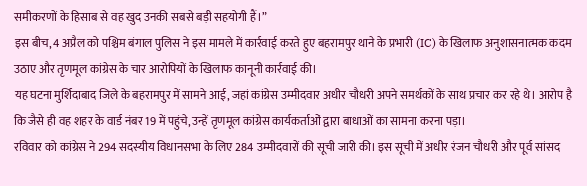समीकरणों के हिसाब से वह खुद उनकी सबसे बड़ी सहयोगी हैं।”
इस बीच, 4 अप्रैल को पश्चिम बंगाल पुलिस ने इस मामले में कार्रवाई करते हुए बहरामपुर थाने के प्रभारी (IC) के खिलाफ अनुशासनात्मक कदम उठाए और तृणमूल कांग्रेस के चार आरोपियों के खिलाफ कानूनी कार्रवाई की।
यह घटना मुर्शिदाबाद जिले के बहरामपुर में सामने आई, जहां कांग्रेस उम्मीदवार अधीर चौधरी अपने समर्थकों के साथ प्रचार कर रहे थे। आरोप है कि जैसे ही वह शहर के वार्ड नंबर 19 में पहुंचे, उन्हें तृणमूल कांग्रेस कार्यकर्ताओं द्वारा बाधाओं का सामना करना पड़ा।
रविवार को कांग्रेस ने 294 सदस्यीय विधानसभा के लिए 284 उम्मीदवारों की सूची जारी की। इस सूची में अधीर रंजन चौधरी और पूर्व सांसद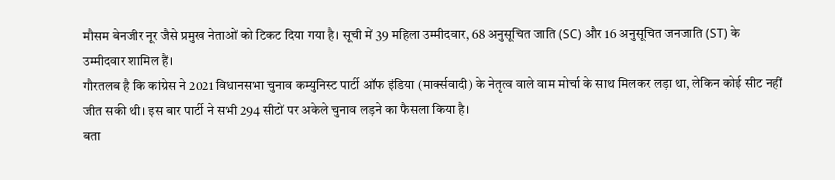मौसम बेनजीर नूर जैसे प्रमुख नेताओं को टिकट दिया गया है। सूची में 39 महिला उम्मीदवार, 68 अनुसूचित जाति (SC) और 16 अनुसूचित जनजाति (ST) के उम्मीदवार शामिल हैं।
गौरतलब है कि कांग्रेस ने 2021 विधानसभा चुनाव कम्युनिस्ट पार्टी ऑफ इंडिया (मार्क्सवादी) के नेतृत्व वाले वाम मोर्चा के साथ मिलकर लड़ा था, लेकिन कोई सीट नहीं जीत सकी थी। इस बार पार्टी ने सभी 294 सीटों पर अकेले चुनाव लड़ने का फैसला किया है।
बता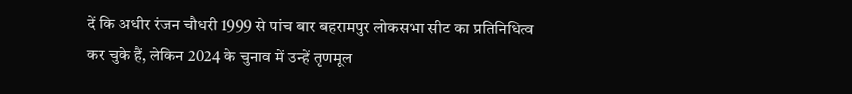दें कि अधीर रंजन चौधरी 1999 से पांच बार बहरामपुर लोकसभा सीट का प्रतिनिधित्व कर चुके हैं, लेकिन 2024 के चुनाव में उन्हें तृणमूल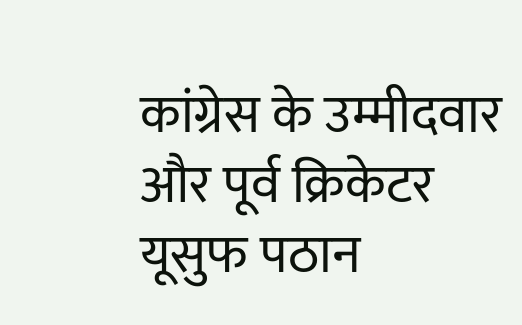कांग्रेस के उम्मीदवार और पूर्व क्रिकेटर यूसुफ पठान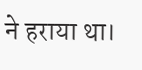ने हराया था।